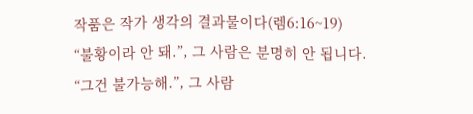작품은 작가 생각의 결과물이다(렘6:16~19)
“불황이라 안 돼.”, 그 사람은 분명히 안 됩니다.
“그건 불가능해.”, 그 사람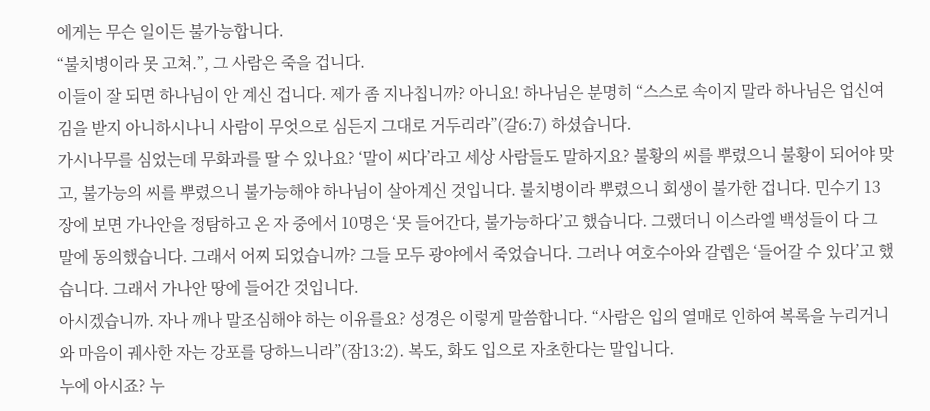에게는 무슨 일이든 불가능합니다.
“불치병이라 못 고쳐.”, 그 사람은 죽을 겁니다.
이들이 잘 되면 하나님이 안 계신 겁니다. 제가 좀 지나칩니까? 아니요! 하나님은 분명히 “스스로 속이지 말라 하나님은 업신여김을 받지 아니하시나니 사람이 무엇으로 심든지 그대로 거두리라”(갈6:7) 하셨습니다.
가시나무를 심었는데 무화과를 딸 수 있나요? ‘말이 씨다’라고 세상 사람들도 말하지요? 불황의 씨를 뿌렸으니 불황이 되어야 맞고, 불가능의 씨를 뿌렸으니 불가능해야 하나님이 살아계신 것입니다. 불치병이라 뿌렸으니 회생이 불가한 겁니다. 민수기 13장에 보면 가나안을 정탐하고 온 자 중에서 10명은 ‘못 들어간다, 불가능하다’고 했습니다. 그랬더니 이스라엘 백성들이 다 그 말에 동의했습니다. 그래서 어찌 되었습니까? 그들 모두 광야에서 죽었습니다. 그러나 여호수아와 갈렙은 ‘들어갈 수 있다’고 했습니다. 그래서 가나안 땅에 들어간 것입니다.
아시겠습니까. 자나 깨나 말조심해야 하는 이유를요? 성경은 이렇게 말씀합니다. “사람은 입의 열매로 인하여 복록을 누리거니와 마음이 궤사한 자는 강포를 당하느니라”(잠13:2). 복도, 화도 입으로 자초한다는 말입니다.
누에 아시죠? 누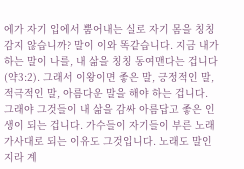에가 자기 입에서 뿜어내는 실로 자기 몸을 칭칭 감지 않습니까? 말이 이와 똑같습니다. 지금 내가 하는 말이 나를, 내 삶을 칭칭 동여맨다는 겁니다(약3:2). 그래서 이왕이면 좋은 말, 긍정적인 말, 적극적인 말, 아름다운 말을 해야 하는 겁니다. 그래야 그것들이 내 삶을 감싸 아름답고 좋은 인생이 되는 겁니다. 가수들이 자기들이 부른 노래 가사대로 되는 이유도 그것입니다. 노래도 말인지라 계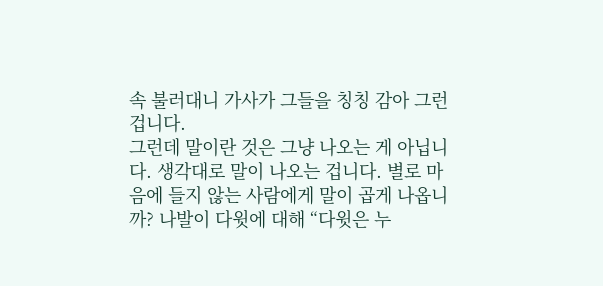속 불러대니 가사가 그들을 칭칭 감아 그런 겁니다.
그런데 말이란 것은 그냥 나오는 게 아닙니다. 생각대로 말이 나오는 겁니다. 별로 마음에 들지 않는 사람에게 말이 곱게 나옵니까? 나발이 다윗에 대해 “다윗은 누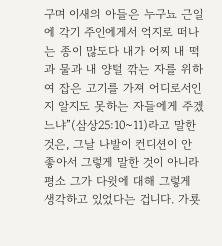구며 이새의 아들은 누구뇨 근일에 각기 주인에게서 억지로 떠나는 종이 많도다 내가 어찌 내 떡과 물과 내 양털 깎는 자를 위하여 잡은 고기를 가져 어디로서인지 알지도 못하는 자들에게 주겠느냐”(삼상25:10~11)라고 말한 것은, 그날 나발이 컨디션이 안 좋아서 그렇게 말한 것이 아니라 평소 그가 다윗에 대해 그렇게 생각하고 있었다는 겁니다. 가룟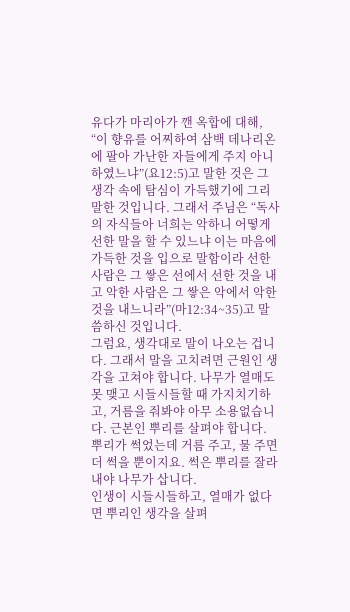유다가 마리아가 깬 옥합에 대해, “이 향유를 어찌하여 삼백 데나리온에 팔아 가난한 자들에게 주지 아니하였느냐”(요12:5)고 말한 것은 그 생각 속에 탐심이 가득했기에 그리 말한 것입니다. 그래서 주님은 “독사의 자식들아 너희는 악하니 어떻게 선한 말을 할 수 있느냐 이는 마음에 가득한 것을 입으로 말함이라 선한 사람은 그 쌓은 선에서 선한 것을 내고 악한 사람은 그 쌓은 악에서 악한 것을 내느니라”(마12:34~35)고 말씀하신 것입니다.
그럼요, 생각대로 말이 나오는 겁니다. 그래서 말을 고치려면 근원인 생각을 고쳐야 합니다. 나무가 열매도 못 맺고 시들시들할 때 가지치기하고, 거름을 줘봐야 아무 소용없습니다. 근본인 뿌리를 살펴야 합니다. 뿌리가 썩었는데 거름 주고, 물 주면 더 썩을 뿐이지요. 썩은 뿌리를 잘라내야 나무가 삽니다.
인생이 시들시들하고, 열매가 없다면 뿌리인 생각을 살펴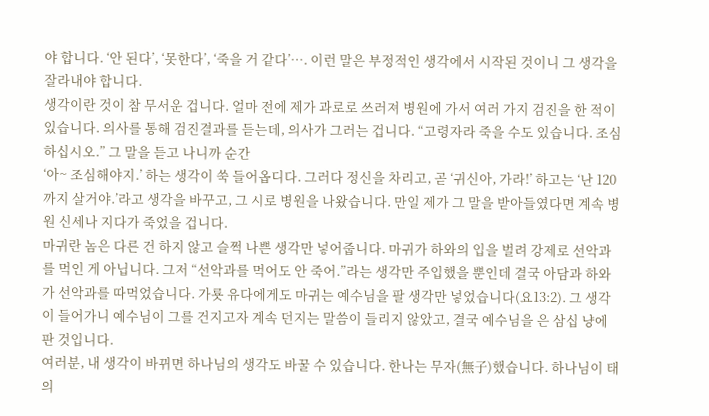야 합니다. ‘안 된다’, ‘못한다’, ‘죽을 거 같다’…. 이런 말은 부정적인 생각에서 시작된 것이니 그 생각을 잘라내야 합니다.
생각이란 것이 참 무서운 겁니다. 얼마 전에 제가 과로로 쓰러져 병원에 가서 여러 가지 검진을 한 적이 있습니다. 의사를 통해 검진결과를 듣는데, 의사가 그러는 겁니다. “고령자라 죽을 수도 있습니다. 조심하십시오.” 그 말을 듣고 나니까 순간
‘아~ 조심해야지.’ 하는 생각이 쑥 들어옵디다. 그러다 정신을 차리고, 곧 ‘귀신아, 가라!’ 하고는 ‘난 120까지 살거야.’라고 생각을 바꾸고, 그 시로 병원을 나왔습니다. 만일 제가 그 말을 받아들였다면 계속 병원 신세나 지다가 죽었을 겁니다.
마귀란 놈은 다른 건 하지 않고 슬쩍 나쁜 생각만 넣어줍니다. 마귀가 하와의 입을 벌려 강제로 선악과를 먹인 게 아닙니다. 그저 “선악과를 먹어도 안 죽어.”라는 생각만 주입했을 뿐인데 결국 아담과 하와가 선악과를 따먹었습니다. 가룟 유다에게도 마귀는 예수님을 팔 생각만 넣었습니다(요13:2). 그 생각이 들어가니 예수님이 그를 건지고자 계속 던지는 말씀이 들리지 않았고, 결국 예수님을 은 삼십 냥에 판 것입니다.
여러분, 내 생각이 바뀌면 하나님의 생각도 바꿀 수 있습니다. 한나는 무자(無子)했습니다. 하나님이 태의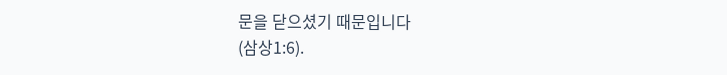문을 닫으셨기 때문입니다
(삼상1:6).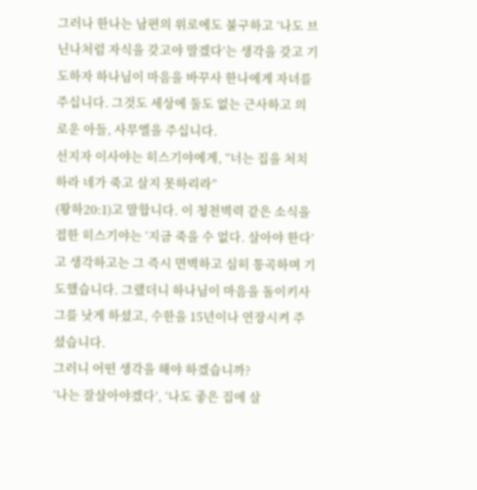그러나 한나는 남편의 위로에도 불구하고 ‘나도 브닌나처럼 자식을 갖고야 말겠다’는 생각을 갖고 기도하자 하나님이 마음을 바꾸사 한나에게 자녀를 주십니다. 그것도 세상에 둘도 없는 근사하고 의로운 아들, 사무엘을 주십니다.
선지자 이사야는 히스기야에게, “너는 집을 처치하라 네가 죽고 살지 못하리라”
(왕하20:1)고 말합니다. 이 청천벽력 같은 소식을 접한 히스기야는 ‘지금 죽을 수 없다. 살아야 한다’고 생각하고는 그 즉시 면벽하고 심히 통곡하며 기도했습니다. 그랬더니 하나님이 마음을 돌이키사 그를 낫게 하셨고, 수한을 15년이나 연장시켜 주셨습니다.
그러니 어떤 생각을 해야 하겠습니까?
‘나는 잘살아야겠다’, ‘나도 좋은 집에 살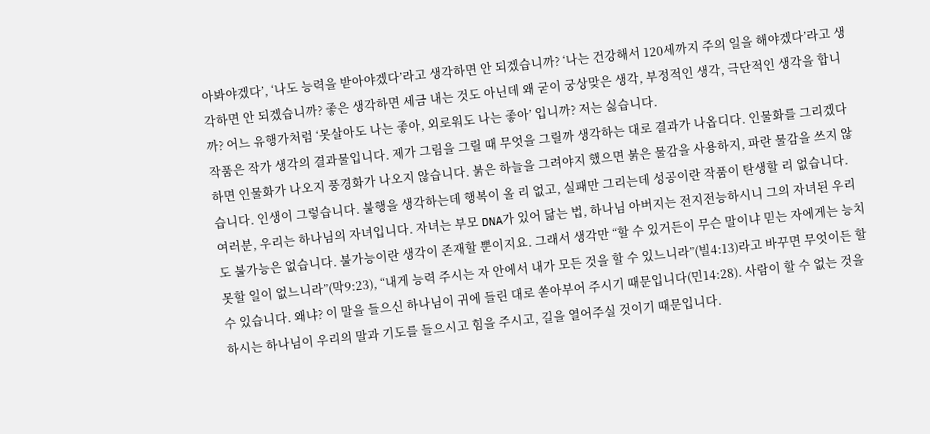아봐야겠다’, ‘나도 능력을 받아야겠다’라고 생각하면 안 되겠습니까? ‘나는 건강해서 120세까지 주의 일을 해야겠다’라고 생각하면 안 되겠습니까? 좋은 생각하면 세금 내는 것도 아닌데 왜 굳이 궁상맞은 생각, 부정적인 생각, 극단적인 생각을 합니까? 어느 유행가처럼 ‘못살아도 나는 좋아, 외로워도 나는 좋아’ 입니까? 저는 싫습니다.
작품은 작가 생각의 결과물입니다. 제가 그림을 그릴 때 무엇을 그릴까 생각하는 대로 결과가 나옵디다. 인물화를 그리겠다 하면 인물화가 나오지 풍경화가 나오지 않습니다. 붉은 하늘을 그려야지 했으면 붉은 물감을 사용하지, 파란 물감을 쓰지 않습니다. 인생이 그렇습니다. 불행을 생각하는데 행복이 올 리 없고, 실패만 그리는데 성공이란 작품이 탄생할 리 없습니다.
여러분, 우리는 하나님의 자녀입니다. 자녀는 부모 DNA가 있어 닮는 법, 하나님 아버지는 전지전능하시니 그의 자녀된 우리도 불가능은 없습니다. 불가능이란 생각이 존재할 뿐이지요. 그래서 생각만 “할 수 있거든이 무슨 말이냐 믿는 자에게는 능치 못할 일이 없느니라”(막9:23), “내게 능력 주시는 자 안에서 내가 모든 것을 할 수 있느니라”(빌4:13)라고 바꾸면 무엇이든 할 수 있습니다. 왜냐? 이 말을 들으신 하나님이 귀에 들린 대로 쏟아부어 주시기 때문입니다(민14:28). 사람이 할 수 없는 것을 하시는 하나님이 우리의 말과 기도를 들으시고 힘을 주시고, 길을 열어주실 것이기 때문입니다.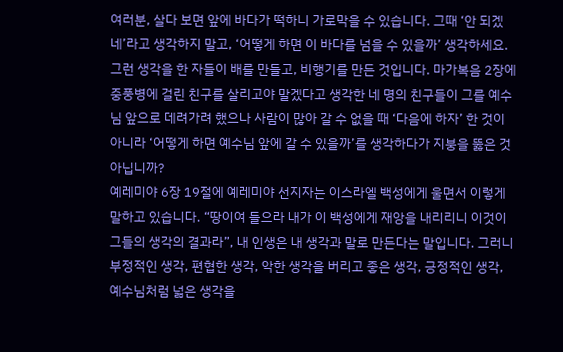여러분, 살다 보면 앞에 바다가 떡하니 가로막을 수 있습니다. 그때 ‘안 되겠네’라고 생각하지 말고, ‘어떻게 하면 이 바다를 넘을 수 있을까’ 생각하세요. 그런 생각을 한 자들이 배를 만들고, 비행기를 만든 것입니다. 마가복음 2장에 중풍병에 걸린 친구를 살리고야 말겠다고 생각한 네 명의 친구들이 그를 예수님 앞으로 데려가려 했으나 사람이 많아 갈 수 없을 때 ‘다음에 하자’ 한 것이 아니라 ‘어떻게 하면 예수님 앞에 갈 수 있을까’를 생각하다가 지붕을 뚫은 것 아닙니까?
예레미야 6장 19절에 예레미야 선지자는 이스라엘 백성에게 울면서 이렇게 말하고 있습니다. “땅이여 들으라 내가 이 백성에게 재앙을 내리리니 이것이 그들의 생각의 결과라”, 내 인생은 내 생각과 말로 만든다는 말입니다. 그러니 부정적인 생각, 편협한 생각, 악한 생각을 버리고 좋은 생각, 긍정적인 생각, 예수님처럼 넓은 생각을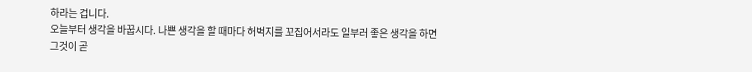하라는 겁니다.
오늘부터 생각을 바꿉시다. 나쁜 생각을 할 때마다 허벅지를 꼬집어서라도 일부러 좋은 생각을 하면 그것이 곧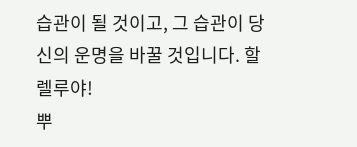습관이 될 것이고, 그 습관이 당신의 운명을 바꿀 것입니다. 할렐루야!
뿌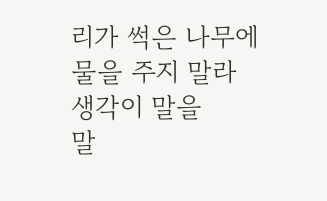리가 썩은 나무에
물을 주지 말라
생각이 말을
말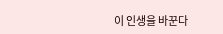이 인생을 바꾼다